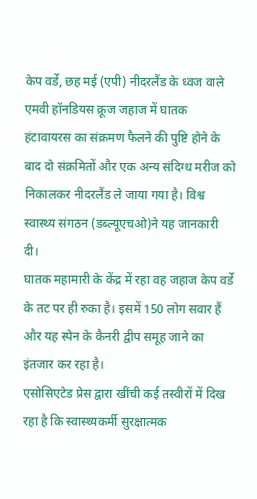केप वर्डे, छह मई (एपी) नीदरलैंड के ध्वज वाले एमवी हॉनडियस क्रूज जहाज में घातक हंटावायरस का संक्रमण फैलने की पुष्टि होने के बाद दो संक्रमितों और एक अन्य संदिग्ध मरीज को निकालकर नीदरलैंड ले जाया गया है। विश्व स्वास्थ्य संगठन (डब्ल्यूएचओ)ने यह जानकारी दी।
घातक महामारी के केंद्र में रहा वह जहाज केप वर्डे के तट पर ही रुका है। इसमें 150 लोग सवार हैं और यह स्पेन के कैनरी द्वीप समूह जाने का इंतजार कर रहा है।
एसोसिएटेड प्रेस द्वारा खींची कई तस्वीरों में दिख रहा है कि स्वास्थ्यकर्मी सुरक्षात्मक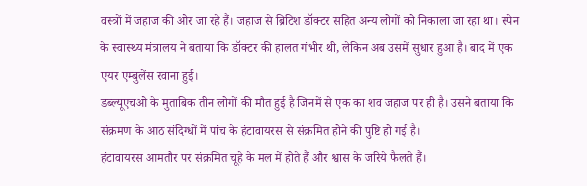वस्त्रों में जहाज की ओर जा रहे हैं। जहाज से ब्रिटिश डॉक्टर सहित अन्य लोगों को निकाला जा रहा था। स्पेन के स्वास्थ्य मंत्रालय ने बताया कि डॉक्टर की हालत गंभीर थी, लेकिन अब उसमें सुधार हुआ है। बाद में एक एयर एम्बुलेंस रवाना हुई।
डब्ल्यूएचओ के मुताबिक तीन लोगों की मौत हुई है जिनमें से एक का शव जहाज पर ही है। उसने बताया कि संक्रमण के आठ संदिग्धों में पांच के हंटावायरस से संक्रमित होने की पुष्टि हो गई है।
हंटावायरस आमतौर पर संक्रमित चूहे के मल में होते हैं और श्वास के जरिये फैलते हैं।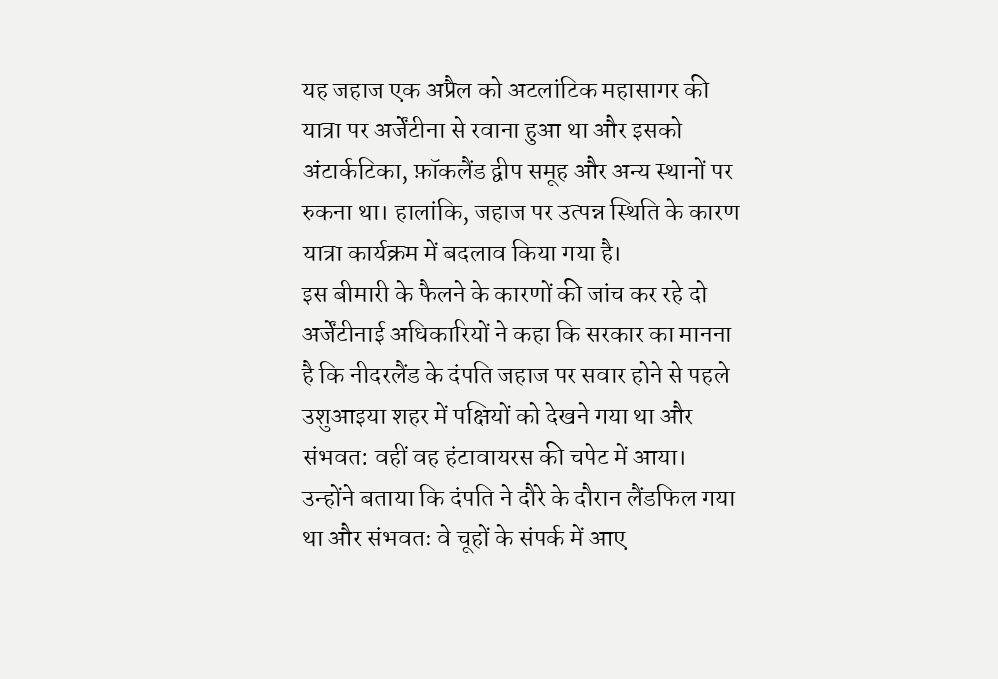यह जहाज एक अप्रैल को अटलांटिक महासागर की यात्रा पर अर्जेंटीना से रवाना हुआ था और इसको अंटार्कटिका, फ़ॉकलैंड द्वीप समूह और अन्य स्थानों पर रुकना था। हालांकि, जहाज पर उत्पन्न स्थिति के कारण यात्रा कार्यक्रम में बदलाव किया गया है।
इस बीमारी के फैलने के कारणों की जांच कर रहे दो अर्जेंटीनाई अधिकारियों ने कहा कि सरकार का मानना है कि नीदरलैंड के दंपति जहाज पर सवार होने से पहले उशुआइया शहर में पक्षियों को देखने गया था और संभवत: वहीं वह हंटावायरस की चपेट में आया।
उन्होंने बताया कि दंपति ने दौरे के दौरान लैंडफिल गया था और संभवतः वे चूहों के संपर्क में आए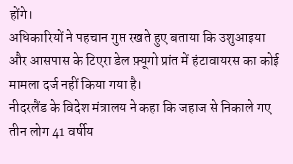होंगे।
अधिकारियों ने पहचान गुप्त रखते हुए बताया कि उशुआइया और आसपास के टिएरा डेल फ़्यूगो प्रांत में हंटावायरस का कोई मामला दर्ज नहीं किया गया है।
नीदरलैंड के विदेश मंत्रालय ने कहा कि जहाज से निकाले गए तीन लोग 41 वर्षीय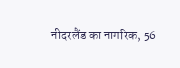नीदरलैंड का नागरिक, 56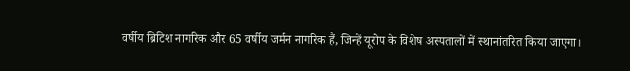वर्षीय ब्रिटिश नागरिक और 65 वर्षीय जर्मन नागरिक हैं, जिन्हें यूरोप के विशेष अस्पतालों में स्थानांतरित किया जाएगा।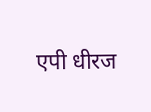एपी धीरज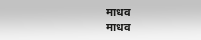माधव
माधव